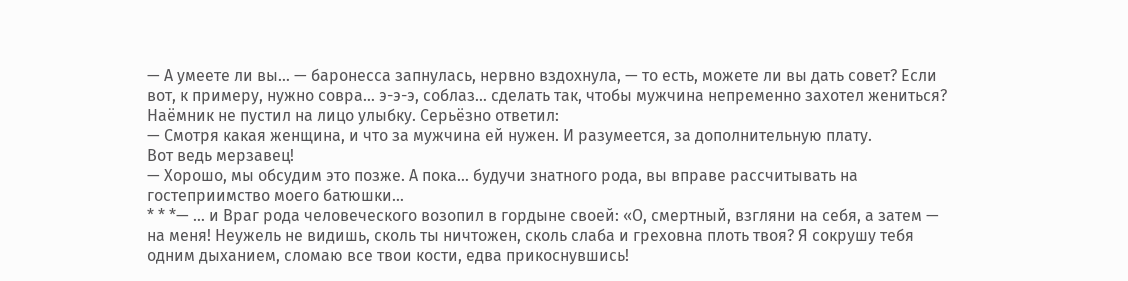— А умеете ли вы… — баронесса запнулась, нервно вздохнула, — то есть, можете ли вы дать совет? Если вот, к примеру, нужно совра… э-э-э, соблаз… сделать так, чтобы мужчина непременно захотел жениться?
Наёмник не пустил на лицо улыбку. Серьёзно ответил:
— Смотря какая женщина, и что за мужчина ей нужен. И разумеется, за дополнительную плату.
Вот ведь мерзавец!
— Хорошо, мы обсудим это позже. А пока… будучи знатного рода, вы вправе рассчитывать на гостеприимство моего батюшки…
* * *— … и Враг рода человеческого возопил в гордыне своей: «О, смертный, взгляни на себя, а затем — на меня! Неужель не видишь, сколь ты ничтожен, сколь слаба и греховна плоть твоя? Я сокрушу тебя одним дыханием, сломаю все твои кости, едва прикоснувшись!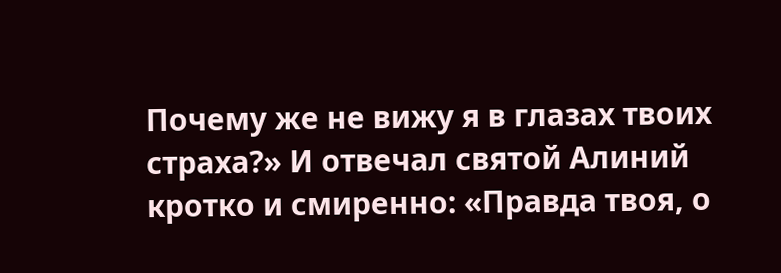Почему же не вижу я в глазах твоих страха?» И отвечал святой Алиний кротко и смиренно: «Правда твоя, о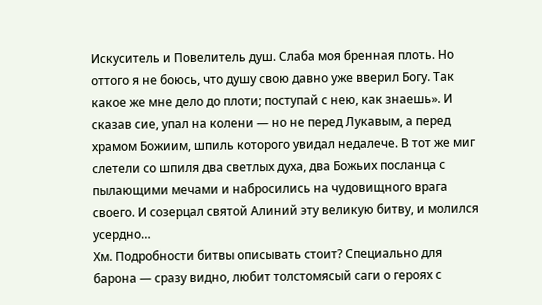Искуситель и Повелитель душ. Слаба моя бренная плоть. Но оттого я не боюсь, что душу свою давно уже вверил Богу. Так какое же мне дело до плоти; поступай с нею, как знаешь». И сказав сие, упал на колени — но не перед Лукавым, а перед храмом Божиим, шпиль которого увидал недалече. В тот же миг слетели со шпиля два светлых духа, два Божьих посланца с пылающими мечами и набросились на чудовищного врага своего. И созерцал святой Алиний эту великую битву, и молился усердно…
Хм. Подробности битвы описывать стоит? Специально для барона — сразу видно, любит толстомясый саги о героях с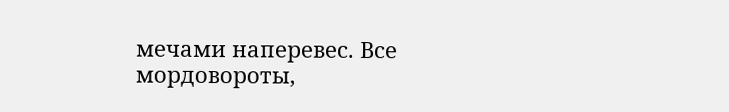мечами наперевес. Все мордовороты,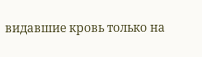видавшие кровь только на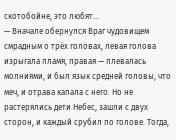скотобойне, это любят…
— Вначале обернулся Враг чудовищем смрадным о трёх головах, левая голова изрыгала пламя, правая — плевалась молниями, и был язык средней головы, что меч, и отрава капала с него. Но не растерялись дети Небес, зашли с двух сторон, и каждый срубил по голове. Тогда,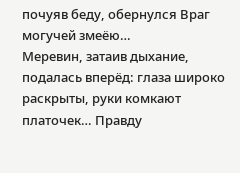почуяв беду, обернулся Враг могучей змеёю…
Меревин, затаив дыхание, подалась вперёд: глаза широко раскрыты, руки комкают платочек… Правду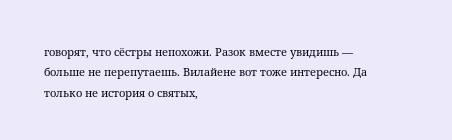говорят, что сёстры непохожи. Разок вместе увидишь — больше не перепутаешь. Вилайене вот тоже интересно. Да только не история о святых,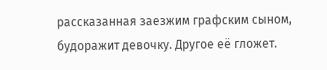рассказанная заезжим графским сыном, будоражит девочку. Другое её гложет.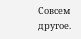Совсем другое.